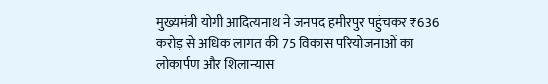मुख्यमंत्री योगी आदित्यनाथ ने जनपद हमीरपुर पहुंचकर ₹636 करोड़ से अधिक लागत की 75 विकास परियोजनाओं का लोकार्पण और शिलान्यास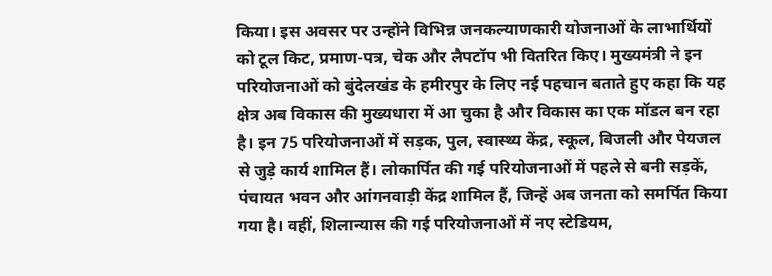किया। इस अवसर पर उन्होंने विभिन्न जनकल्याणकारी योजनाओं के लाभार्थियों को टूल किट, प्रमाण-पत्र, चेक और लैपटॉप भी वितरित किए। मुख्यमंत्री ने इन परियोजनाओं को बुंदेलखंड के हमीरपुर के लिए नई पहचान बताते हुए कहा कि यह क्षेत्र अब विकास की मुख्यधारा में आ चुका है और विकास का एक मॉडल बन रहा है। इन 75 परियोजनाओं में सड़क, पुल, स्वास्थ्य केंद्र, स्कूल, बिजली और पेयजल से जुड़े कार्य शामिल हैं। लोकार्पित की गई परियोजनाओं में पहले से बनी सड़कें, पंचायत भवन और आंगनवाड़ी केंद्र शामिल हैं, जिन्हें अब जनता को समर्पित किया गया है। वहीं, शिलान्यास की गई परियोजनाओं में नए स्टेडियम,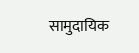सामुदायिक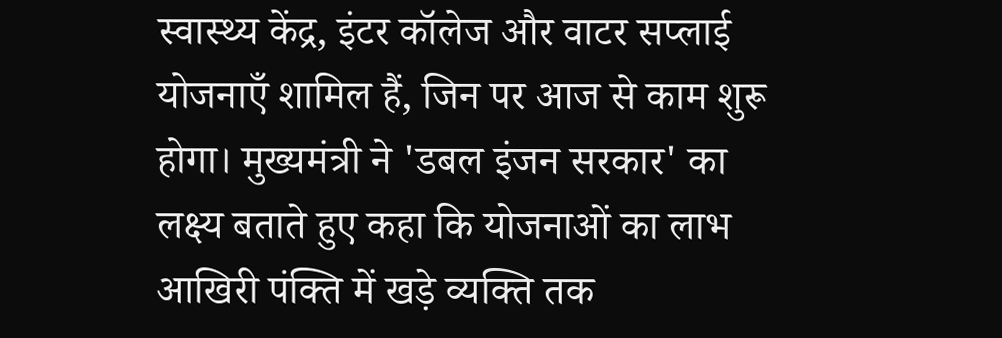स्वास्थ्य केंद्र, इंटर कॉलेज और वाटर सप्लाई योजनाएँ शामिल हैं, जिन पर आज से काम शुरू होगा। मुख्यमंत्री ने 'डबल इंजन सरकार' का लक्ष्य बताते हुए कहा कि योजनाओं का लाभ आखिरी पंक्ति में खड़े व्यक्ति तक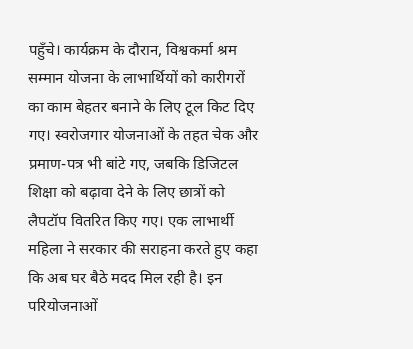पहुँचे। कार्यक्रम के दौरान, विश्वकर्मा श्रम सम्मान योजना के लाभार्थियों को कारीगरों का काम बेहतर बनाने के लिए टूल किट दिए गए। स्वरोजगार योजनाओं के तहत चेक और प्रमाण-पत्र भी बांटे गए, जबकि डिजिटल शिक्षा को बढ़ावा देने के लिए छात्रों को लैपटॉप वितरित किए गए। एक लाभार्थी महिला ने सरकार की सराहना करते हुए कहा कि अब घर बैठे मदद मिल रही है। इन परियोजनाओं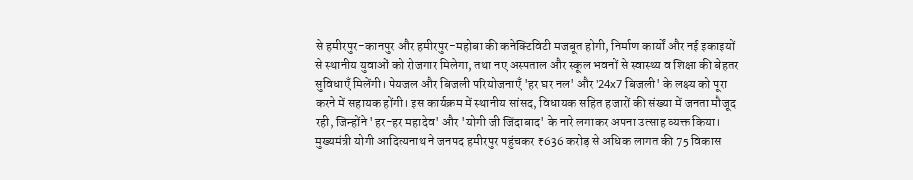से हमीरपुर-कानपुर और हमीरपुर-महोबा की कनेक्टिविटी मजबूत होगी, निर्माण कार्यों और नई इकाइयों से स्थानीय युवाओं को रोजगार मिलेगा, तथा नए अस्पताल और स्कूल भवनों से स्वास्थ्य व शिक्षा की बेहतर सुविधाएँ मिलेंगी। पेयजल और बिजली परियोजनाएँ 'हर घर नल' और '24x7 बिजली' के लक्ष्य को पूरा करने में सहायक होंगी। इस कार्यक्रम में स्थानीय सांसद, विधायक सहित हजारों की संख्या में जनता मौजूद रही, जिन्होंने 'हर-हर महादेव' और 'योगी जी जिंदाबाद' के नारे लगाकर अपना उत्साह व्यक्त किया।
मुख्यमंत्री योगी आदित्यनाथ ने जनपद हमीरपुर पहुंचकर ₹636 करोड़ से अधिक लागत की 75 विकास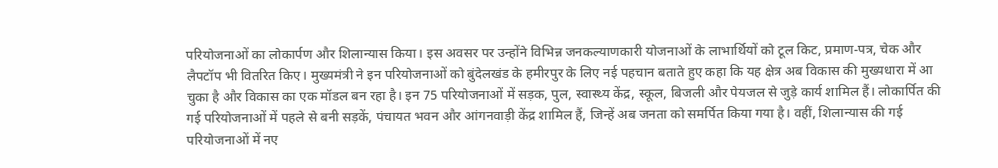परियोजनाओं का लोकार्पण और शिलान्यास किया। इस अवसर पर उन्होंने विभिन्न जनकल्याणकारी योजनाओं के लाभार्थियों को टूल किट, प्रमाण-पत्र, चेक और लैपटॉप भी वितरित किए। मुख्यमंत्री ने इन परियोजनाओं को बुंदेलखंड के हमीरपुर के लिए नई पहचान बताते हुए कहा कि यह क्षेत्र अब विकास की मुख्यधारा में आ चुका है और विकास का एक मॉडल बन रहा है। इन 75 परियोजनाओं में सड़क, पुल, स्वास्थ्य केंद्र, स्कूल, बिजली और पेयजल से जुड़े कार्य शामिल हैं। लोकार्पित की गई परियोजनाओं में पहले से बनी सड़कें, पंचायत भवन और आंगनवाड़ी केंद्र शामिल हैं, जिन्हें अब जनता को समर्पित किया गया है। वहीं, शिलान्यास की गई परियोजनाओं में नए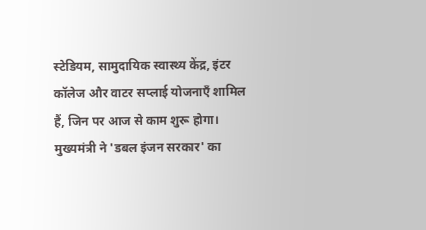स्टेडियम, सामुदायिक स्वास्थ्य केंद्र, इंटर कॉलेज और वाटर सप्लाई योजनाएँ शामिल हैं, जिन पर आज से काम शुरू होगा। मुख्यमंत्री ने 'डबल इंजन सरकार' का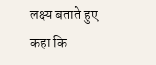लक्ष्य बताते हुए कहा कि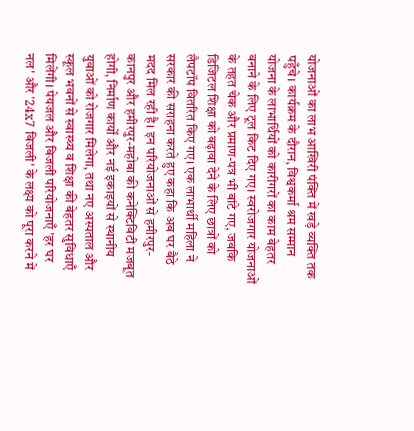योजनाओं का लाभ आखिरी पंक्ति में खड़े व्यक्ति तक पहुँचे। कार्यक्रम के दौरान, विश्वकर्मा श्रम सम्मान योजना के लाभार्थियों को कारीगरों का काम बेहतर बनाने के लिए टूल किट दिए गए। स्वरोजगार योजनाओं के तहत चेक और प्रमाण-पत्र भी बांटे गए, जबकि डिजिटल शिक्षा को बढ़ावा देने के लिए छात्रों को लैपटॉप वितरित किए गए। एक लाभार्थी महिला ने सरकार की सराहना करते हुए कहा कि अब घर बैठे मदद मिल रही है। इन परियोजनाओं से हमीरपुर-कानपुर और हमीरपुर-महोबा की कनेक्टिविटी मजबूत होगी, निर्माण कार्यों और नई इकाइयों से स्थानीय युवाओं को रोजगार मिलेगा, तथा नए अस्पताल और स्कूल भवनों से स्वास्थ्य व शिक्षा की बेहतर सुविधाएँ मिलेंगी। पेयजल और बिजली परियोजनाएँ 'हर घर नल' और '24x7 बिजली' के लक्ष्य को पूरा करने में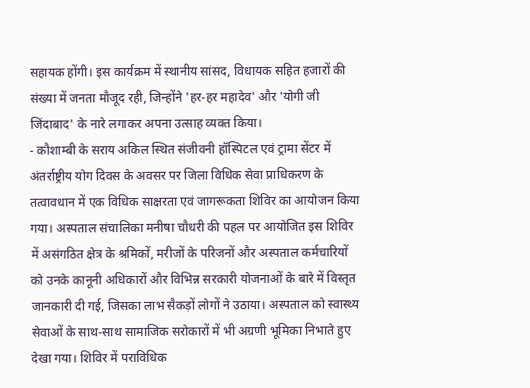सहायक होंगी। इस कार्यक्रम में स्थानीय सांसद, विधायक सहित हजारों की संख्या में जनता मौजूद रही, जिन्होंने 'हर-हर महादेव' और 'योगी जी जिंदाबाद' के नारे लगाकर अपना उत्साह व्यक्त किया।
- कौशाम्बी के सराय अकिल स्थित संजीवनी हॉस्पिटल एवं ट्रामा सेंटर में अंतर्राष्ट्रीय योग दिवस के अवसर पर जिला विधिक सेवा प्राधिकरण के तत्वावधान में एक विधिक साक्षरता एवं जागरूकता शिविर का आयोजन किया गया। अस्पताल संचालिका मनीषा चौधरी की पहल पर आयोजित इस शिविर में असंगठित क्षेत्र के श्रमिकों, मरीजों के परिजनों और अस्पताल कर्मचारियों को उनके कानूनी अधिकारों और विभिन्न सरकारी योजनाओं के बारे में विस्तृत जानकारी दी गई, जिसका लाभ सैकड़ों लोगों ने उठाया। अस्पताल को स्वास्थ्य सेवाओं के साथ-साथ सामाजिक सरोकारों में भी अग्रणी भूमिका निभाते हुए देखा गया। शिविर में पराविधिक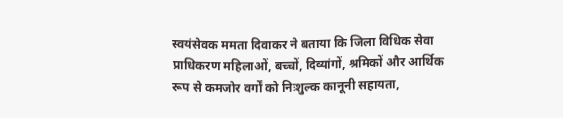स्वयंसेवक ममता दिवाकर ने बताया कि जिला विधिक सेवा प्राधिकरण महिलाओं, बच्चों, दिव्यांगों, श्रमिकों और आर्थिक रूप से कमजोर वर्गों को निःशुल्क कानूनी सहायता,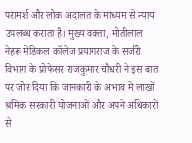परामर्श और लोक अदालत के माध्यम से न्याय उपलब्ध कराता है। मुख्य वक्ता, मोतीलाल नेहरू मेडिकल कॉलेज प्रयागराज के सर्जरी विभाग के प्रोफेसर राजकुमार चौधरी ने इस बात पर जोर दिया कि जानकारी के अभाव में लाखों श्रमिक सरकारी योजनाओं और अपने अधिकारों से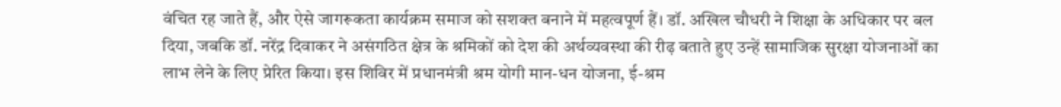वंचित रह जाते हैं, और ऐसे जागरूकता कार्यक्रम समाज को सशक्त बनाने में महत्वपूर्ण हैं। डॉ. अखिल चौधरी ने शिक्षा के अधिकार पर बल दिया, जबकि डॉ. नरेंद्र दिवाकर ने असंगठित क्षेत्र के श्रमिकों को देश की अर्थव्यवस्था की रीढ़ बताते हुए उन्हें सामाजिक सुरक्षा योजनाओं का लाभ लेने के लिए प्रेरित किया। इस शिविर में प्रधानमंत्री श्रम योगी मान-धन योजना, ई-श्रम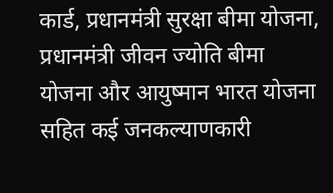कार्ड, प्रधानमंत्री सुरक्षा बीमा योजना, प्रधानमंत्री जीवन ज्योति बीमा योजना और आयुष्मान भारत योजना सहित कई जनकल्याणकारी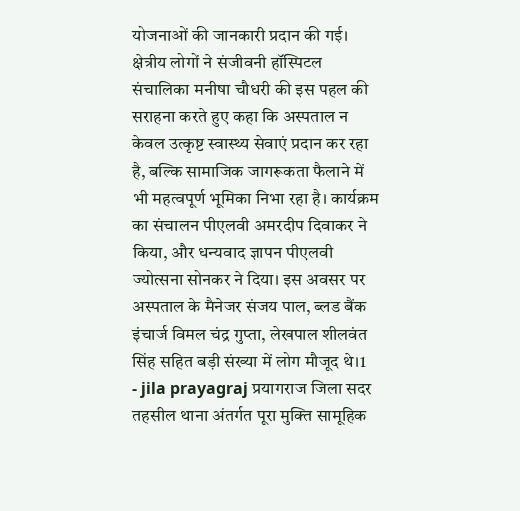योजनाओं की जानकारी प्रदान की गई। क्षेत्रीय लोगों ने संजीवनी हॉस्पिटल संचालिका मनीषा चौधरी की इस पहल की सराहना करते हुए कहा कि अस्पताल न केवल उत्कृष्ट स्वास्थ्य सेवाएं प्रदान कर रहा है, बल्कि सामाजिक जागरूकता फैलाने में भी महत्वपूर्ण भूमिका निभा रहा है। कार्यक्रम का संचालन पीएलवी अमरदीप दिवाकर ने किया, और धन्यवाद ज्ञापन पीएलवी ज्योत्सना सोनकर ने दिया। इस अवसर पर अस्पताल के मैनेजर संजय पाल, ब्लड बैंक इंचार्ज विमल चंद्र गुप्ता, लेखपाल शीलवंत सिंह सहित बड़ी संख्या में लोग मौजूद थे।1
- jila prayagraj प्रयागराज जिला सदर तहसील थाना अंतर्गत पूरा मुक्ति सामूहिक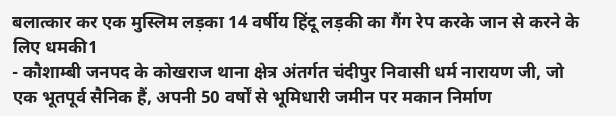बलात्कार कर एक मुस्लिम लड़का 14 वर्षीय हिंदू लड़की का गैंग रेप करके जान से करने के लिए धमकी1
- कौशाम्बी जनपद के कोखराज थाना क्षेत्र अंतर्गत चंदीपुर निवासी धर्म नारायण जी, जो एक भूतपूर्व सैनिक हैं, अपनी 50 वर्षों से भूमिधारी जमीन पर मकान निर्माण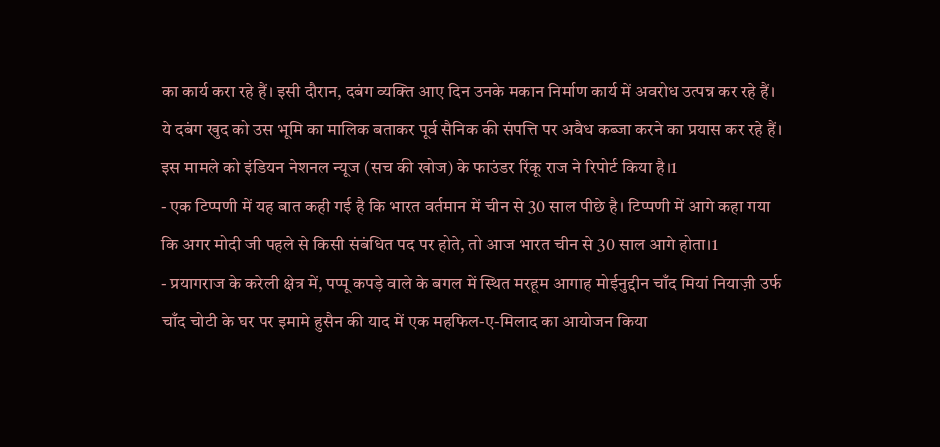का कार्य करा रहे हैं। इसी दौरान, दबंग व्यक्ति आए दिन उनके मकान निर्माण कार्य में अवरोध उत्पन्न कर रहे हैं। ये दबंग खुद को उस भूमि का मालिक बताकर पूर्व सैनिक की संपत्ति पर अवैध कब्जा करने का प्रयास कर रहे हैं। इस मामले को इंडियन नेशनल न्यूज (सच की खोज) के फाउंडर रिंकू राज ने रिपोर्ट किया है।1
- एक टिप्पणी में यह बात कही गई है कि भारत वर्तमान में चीन से 30 साल पीछे है। टिप्पणी में आगे कहा गया कि अगर मोदी जी पहले से किसी संबंधित पद पर होते, तो आज भारत चीन से 30 साल आगे होता।1
- प्रयागराज के करेली क्षेत्र में, पप्पू कपड़े वाले के बगल में स्थित मरहूम आगाह मोईनुद्दीन चाँद मियां नियाज़ी उर्फ चाँद चोटी के घर पर इमामे हुसैन की याद में एक महफिल-ए-मिलाद का आयोजन किया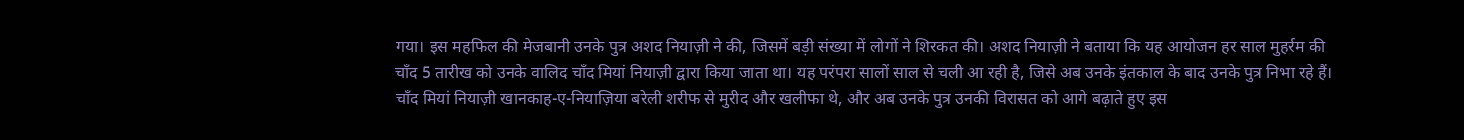गया। इस महफिल की मेजबानी उनके पुत्र अशद नियाज़ी ने की, जिसमें बड़ी संख्या में लोगों ने शिरकत की। अशद नियाज़ी ने बताया कि यह आयोजन हर साल मुहर्रम की चाँद 5 तारीख को उनके वालिद चाँद मियां नियाज़ी द्वारा किया जाता था। यह परंपरा सालों साल से चली आ रही है, जिसे अब उनके इंतकाल के बाद उनके पुत्र निभा रहे हैं। चाँद मियां नियाज़ी खानकाह-ए-नियाज़िया बरेली शरीफ से मुरीद और खलीफा थे, और अब उनके पुत्र उनकी विरासत को आगे बढ़ाते हुए इस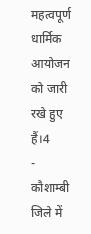महत्वपूर्ण धार्मिक आयोजन को जारी रखे हुए हैं।4
- कौशाम्बी जिले में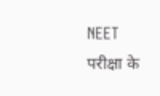NEET परीक्षा के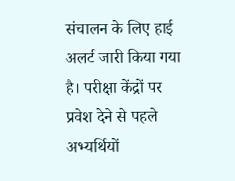संचालन के लिए हाई अलर्ट जारी किया गया है। परीक्षा केंद्रों पर प्रवेश देने से पहले अभ्यर्थियों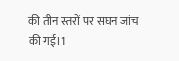की तीन स्तरों पर सघन जांच की गई।1